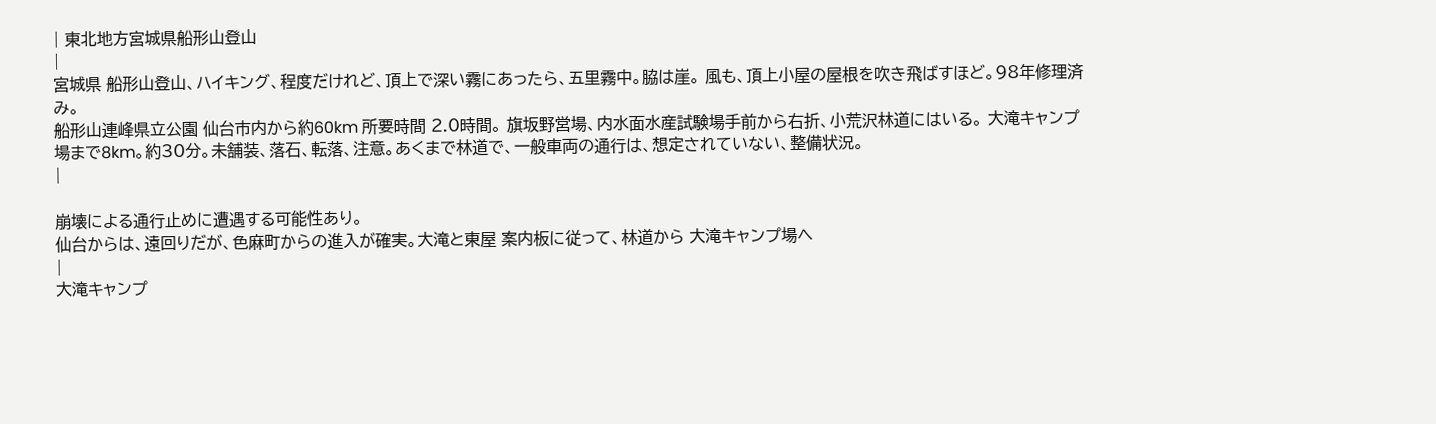| 東北地方宮城県船形山登山
|
宮城県 船形山登山、ハイキング、程度だけれど、頂上で深い霧にあったら、五里霧中。脇は崖。 風も、頂上小屋の屋根を吹き飛ばすほど。98年修理済み。
船形山連峰県立公園 仙台市内から約60km 所要時間 2.0時間。 旗坂野営場、内水面水産試験場手前から右折、小荒沢林道にはいる。 大滝キャンプ場まで8km。約30分。未舗装、落石、転落、注意。あくまで林道で、一般車両の通行は、想定されていない、整備状況。
|

崩壊による通行止めに遭遇する可能性あり。
仙台からは、遠回りだが、色麻町からの進入が確実。大滝と東屋 案内板に従って、林道から 大滝キャンプ場へ
|
大滝キャンプ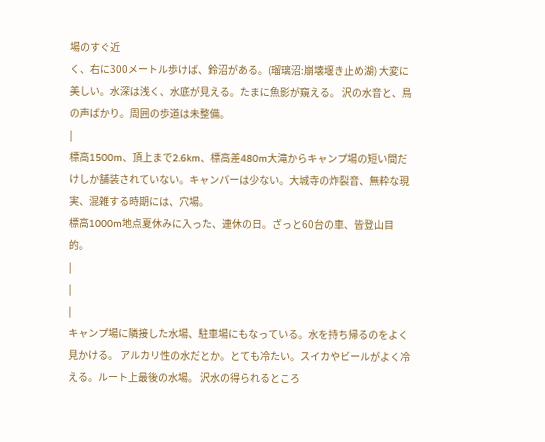場のすぐ近
く、右に300メートル歩けば、鈴沼がある。(瑠璃沼:崩壊堰き止め湖) 大変に美しい。水深は浅く、水底が見える。たまに魚影が窺える。 沢の水音と、鳥の声ばかり。周囲の歩道は未整備。
|
標高1500m、頂上まで2.6km、標高差480m大滝からキャンプ場の短い間だけしか舗装されていない。キャンパーは少ない。大城寺の炸裂音、無粋な現実、混雑する時期には、穴場。
標高1000m地点夏休みに入った、連休の日。ざっと60台の車、皆登山目的。
|
|
|
キャンプ場に隣接した水場、駐車場にもなっている。水を持ち帰るのをよく見かける。 アルカリ性の水だとか。とても冷たい。スイカやビールがよく冷える。ルート上最後の水場。 沢水の得られるところ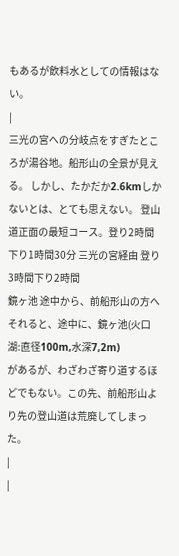もあるが飲料水としての情報はない。
|
三光の宮への分岐点をすぎたところが湯谷地。船形山の全景が見える。 しかし、たかだか2.6kmしかないとは、とても思えない。 登山道正面の最短コース。登り2時間下り1時間30分 三光の宮経由 登り3時間下り2時間
鏡ヶ池 途中から、前船形山の方へそれると、途中に、鏡ヶ池(火口湖:直径100m,水深7,2m)
があるが、わざわざ寄り道するほどでもない。この先、前船形山より先の登山道は荒廃してしまった。
|
|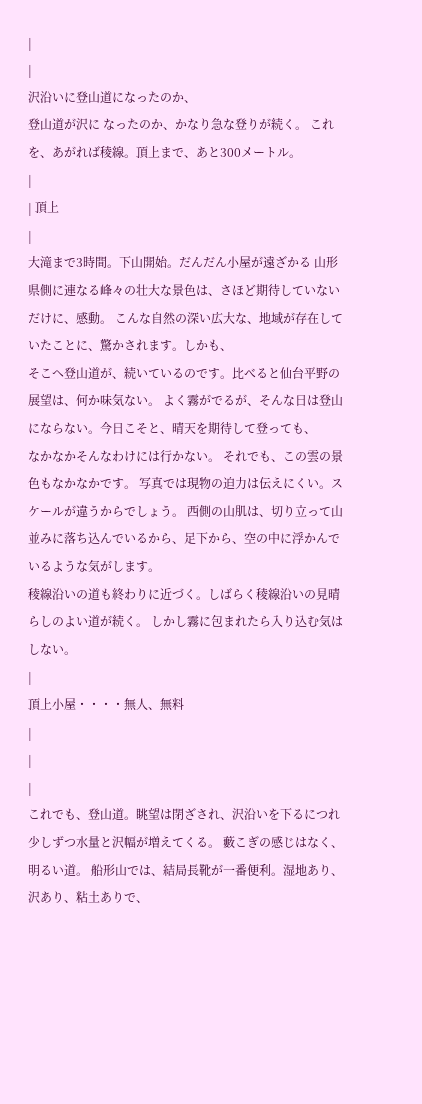|
|
沢沿いに登山道になったのか、
登山道が沢に なったのか、かなり急な登りが続く。 これを、あがれば稜線。頂上まで、あと300メートル。
|
| 頂上
|
大滝まで3時間。下山開始。だんだん小屋が遠ざかる 山形県側に連なる峰々の壮大な景色は、さほど期待していないだけに、感動。 こんな自然の深い広大な、地域が存在していたことに、驚かされます。しかも、
そこへ登山道が、続いているのです。比べると仙台平野の展望は、何か味気ない。 よく霧がでるが、そんな日は登山にならない。今日こそと、晴天を期待して登っても、
なかなかそんなわけには行かない。 それでも、この雲の景色もなかなかです。 写真では現物の迫力は伝えにくい。スケールが違うからでしょう。 西側の山肌は、切り立って山並みに落ち込んでいるから、足下から、空の中に浮かんでいるような気がします。
稜線沿いの道も終わりに近づく。しばらく稜線沿いの見晴らしのよい道が続く。 しかし霧に包まれたら入り込む気はしない。
|
頂上小屋・・・・無人、無料
|
|
|
これでも、登山道。眺望は閉ざされ、沢沿いを下るにつれ少しずつ水量と沢幅が増えてくる。 藪こぎの感じはなく、明るい道。 船形山では、結局長靴が一番便利。湿地あり、沢あり、粘土ありで、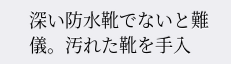深い防水靴でないと難儀。汚れた靴を手入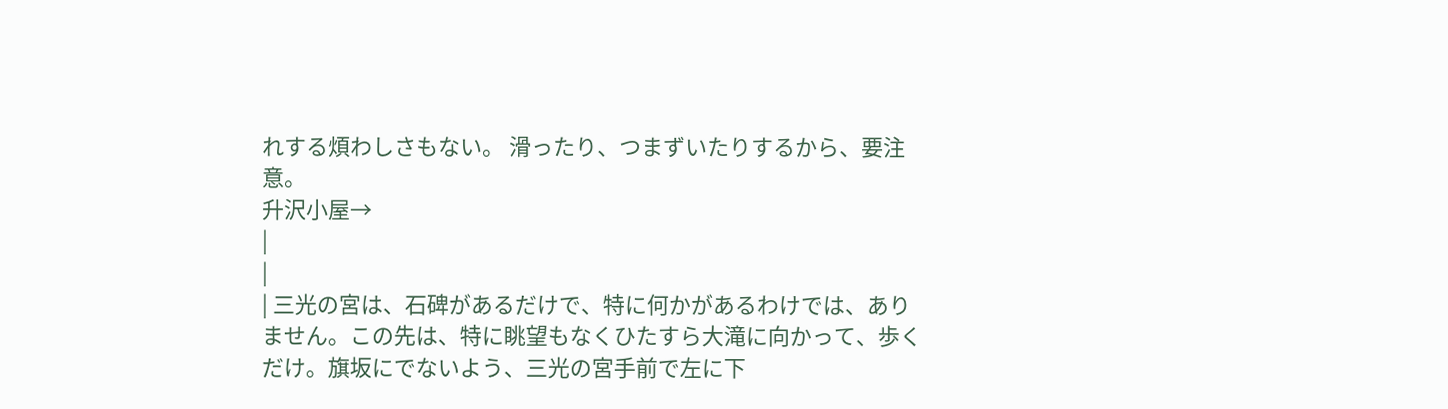れする煩わしさもない。 滑ったり、つまずいたりするから、要注意。
升沢小屋→
|
|
| 三光の宮は、石碑があるだけで、特に何かがあるわけでは、ありません。この先は、特に眺望もなくひたすら大滝に向かって、歩くだけ。旗坂にでないよう、三光の宮手前で左に下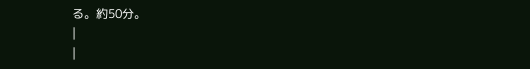る。約50分。
|
|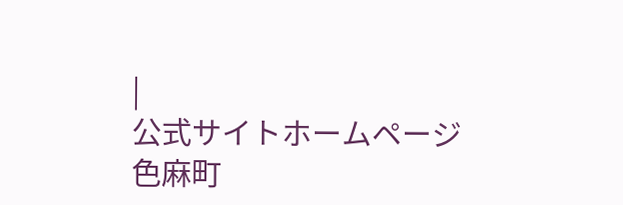|
公式サイトホームページ 色麻町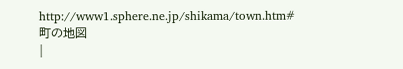http://www1.sphere.ne.jp/shikama/town.htm#町の地図
|